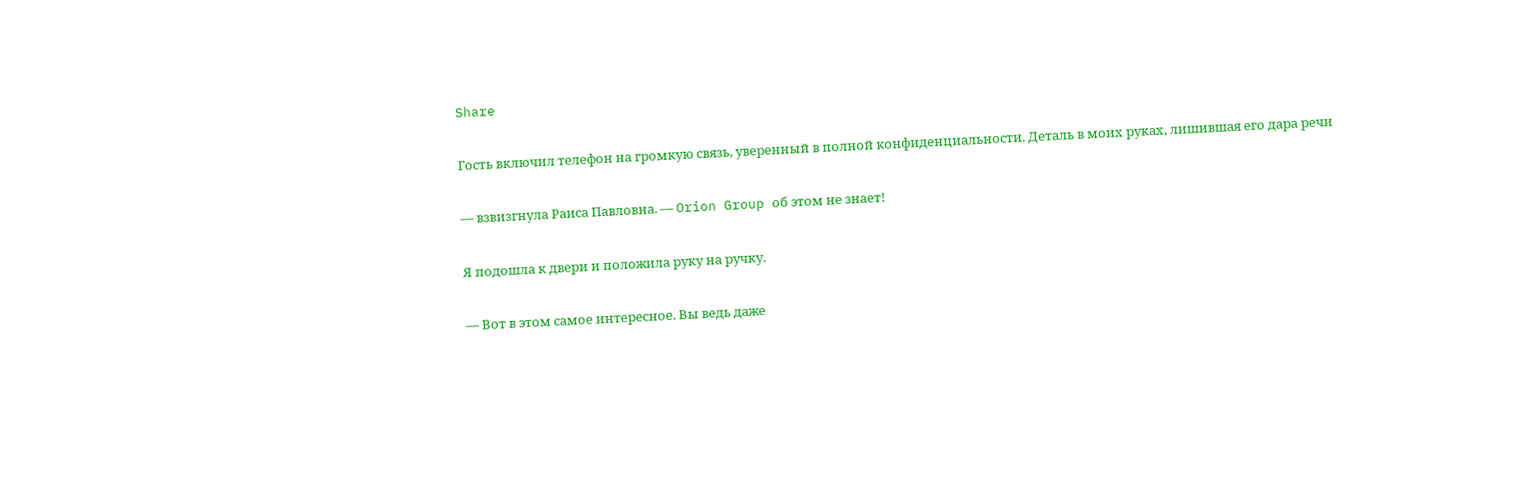Share

Гость включил телефон на громкую связь, уверенный в полной конфиденциальности. Деталь в моих руках, лишившая его дара речи

— взвизгнула Раиса Павловна. — Orion Group об этом не знает!

Я подошла к двери и положила руку на ручку.

— Вот в этом самое интересное. Вы ведь даже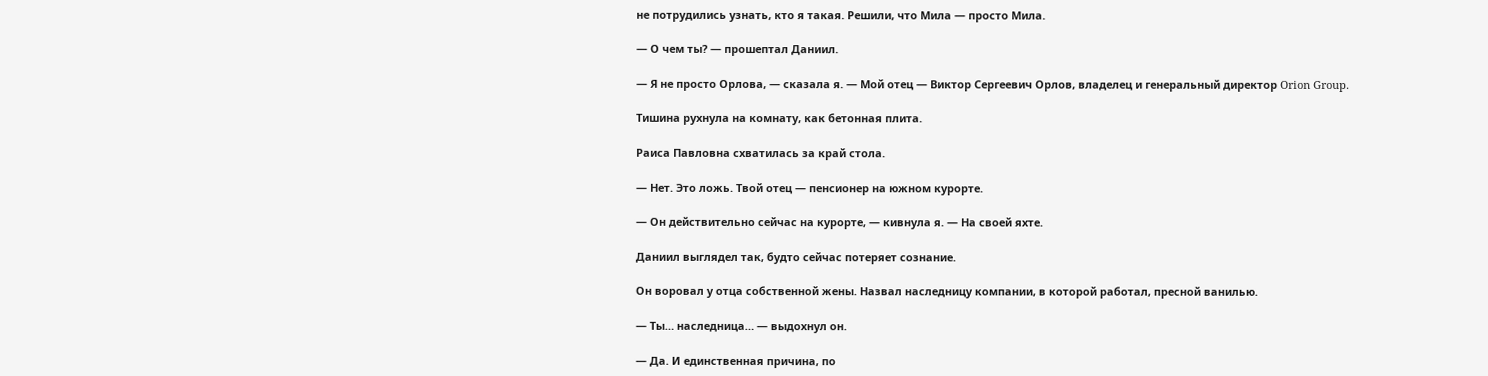не потрудились узнать, кто я такая. Решили, что Мила — просто Мила.

— О чем ты? — прошептал Даниил.

— Я не просто Орлова, — сказала я. — Мой отец — Виктор Сергеевич Орлов, владелец и генеральный директор Orion Group.

Тишина рухнула на комнату, как бетонная плита.

Раиса Павловна схватилась за край стола.

— Нет. Это ложь. Твой отец — пенсионер на южном курорте.

— Он действительно сейчас на курорте, — кивнула я. — На своей яхте.

Даниил выглядел так, будто сейчас потеряет сознание.

Он воровал у отца собственной жены. Назвал наследницу компании, в которой работал, пресной ванилью.

— Ты… наследница… — выдохнул он.

— Да. И единственная причина, по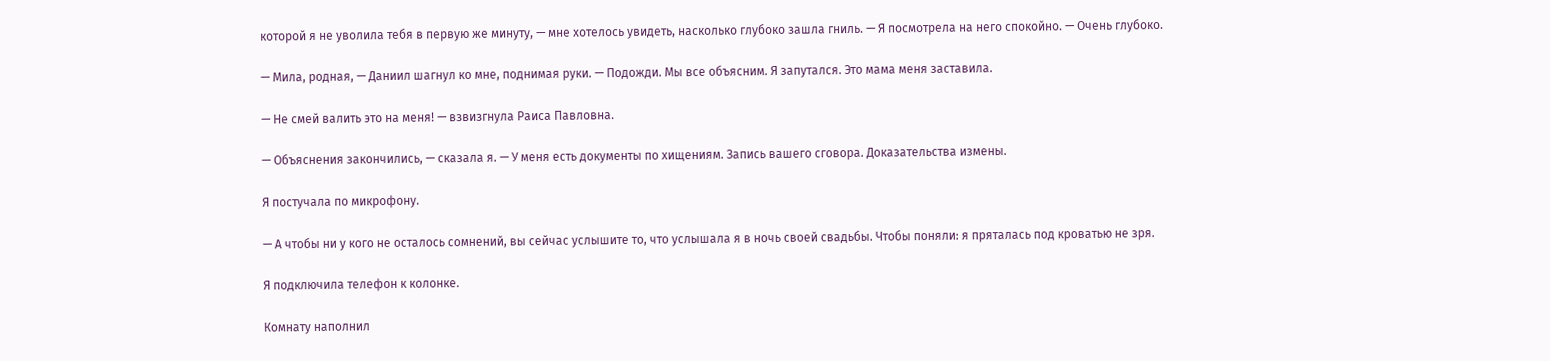которой я не уволила тебя в первую же минуту, — мне хотелось увидеть, насколько глубоко зашла гниль. — Я посмотрела на него спокойно. — Очень глубоко.

— Мила, родная, — Даниил шагнул ко мне, поднимая руки. — Подожди. Мы все объясним. Я запутался. Это мама меня заставила.

— Не смей валить это на меня! — взвизгнула Раиса Павловна.

— Объяснения закончились, — сказала я. — У меня есть документы по хищениям. Запись вашего сговора. Доказательства измены.

Я постучала по микрофону.

— А чтобы ни у кого не осталось сомнений, вы сейчас услышите то, что услышала я в ночь своей свадьбы. Чтобы поняли: я пряталась под кроватью не зря.

Я подключила телефон к колонке.

Комнату наполнил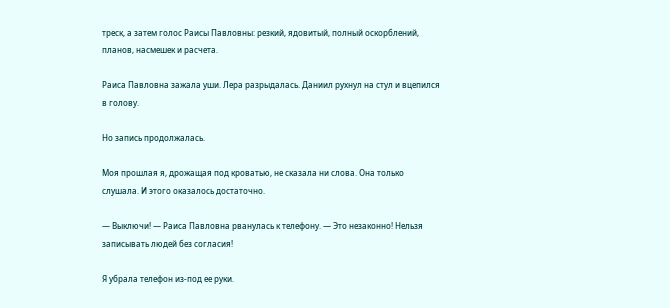треск, а затем голос Раисы Павловны: резкий, ядовитый, полный оскорблений, планов, насмешек и расчета.

Раиса Павловна зажала уши. Лера разрыдалась. Даниил рухнул на стул и вцепился в голову.

Но запись продолжалась.

Моя прошлая я, дрожащая под кроватью, не сказала ни слова. Она только слушала. И этого оказалось достаточно.

— Выключи! — Раиса Павловна рванулась к телефону. — Это незаконно! Нельзя записывать людей без согласия!

Я убрала телефон из-под ее руки.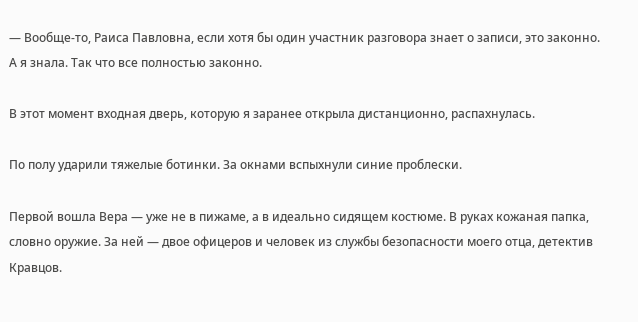— Вообще-то, Раиса Павловна, если хотя бы один участник разговора знает о записи, это законно. А я знала. Так что все полностью законно.

В этот момент входная дверь, которую я заранее открыла дистанционно, распахнулась.

По полу ударили тяжелые ботинки. За окнами вспыхнули синие проблески.

Первой вошла Вера — уже не в пижаме, а в идеально сидящем костюме. В руках кожаная папка, словно оружие. За ней — двое офицеров и человек из службы безопасности моего отца, детектив Кравцов.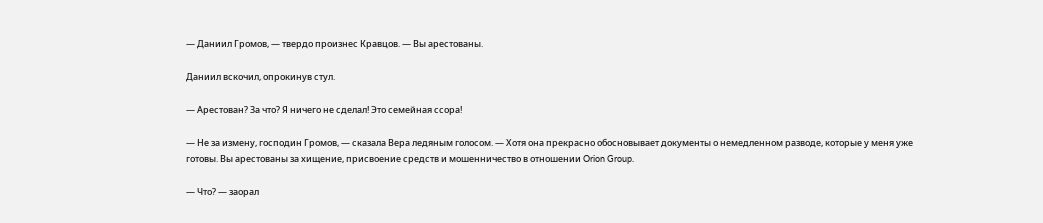— Даниил Громов, — твердо произнес Кравцов. — Вы арестованы.

Даниил вскочил, опрокинув стул.

— Арестован? За что? Я ничего не сделал! Это семейная ссора!

— Не за измену, господин Громов, — сказала Вера ледяным голосом. — Хотя она прекрасно обосновывает документы о немедленном разводе, которые у меня уже готовы. Вы арестованы за хищение, присвоение средств и мошенничество в отношении Orion Group.

— Что? — заорал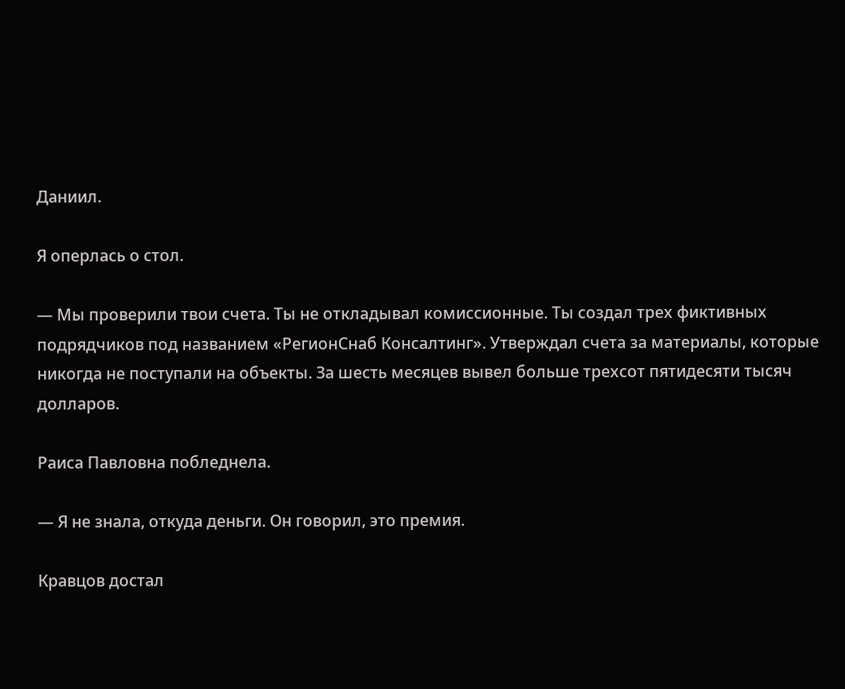Даниил.

Я оперлась о стол.

— Мы проверили твои счета. Ты не откладывал комиссионные. Ты создал трех фиктивных подрядчиков под названием «РегионСнаб Консалтинг». Утверждал счета за материалы, которые никогда не поступали на объекты. За шесть месяцев вывел больше трехсот пятидесяти тысяч долларов.

Раиса Павловна побледнела.

— Я не знала, откуда деньги. Он говорил, это премия.

Кравцов достал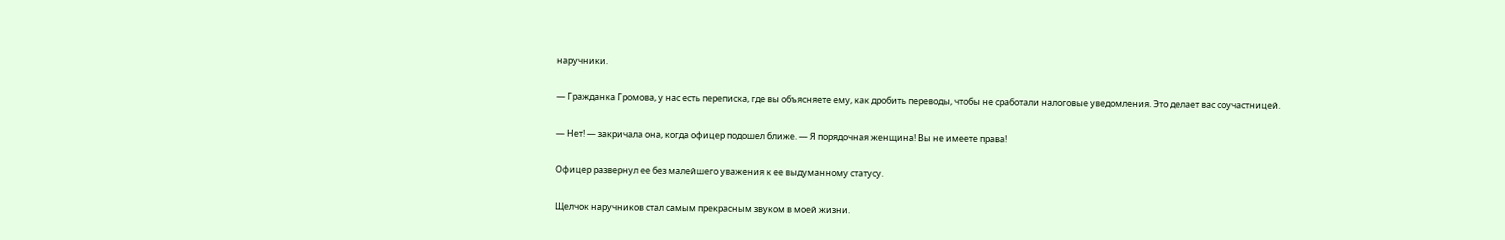наручники.

— Гражданка Громова, у нас есть переписка, где вы объясняете ему, как дробить переводы, чтобы не сработали налоговые уведомления. Это делает вас соучастницей.

— Нет! — закричала она, когда офицер подошел ближе. — Я порядочная женщина! Вы не имеете права!

Офицер развернул ее без малейшего уважения к ее выдуманному статусу.

Щелчок наручников стал самым прекрасным звуком в моей жизни.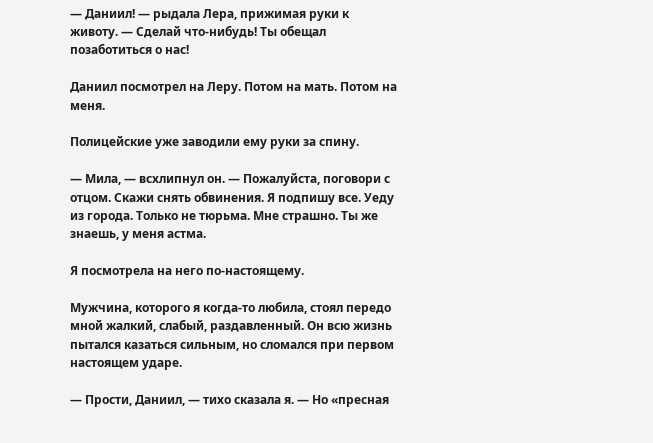— Даниил! — рыдала Лера, прижимая руки к животу. — Сделай что-нибудь! Ты обещал позаботиться о нас!

Даниил посмотрел на Леру. Потом на мать. Потом на меня.

Полицейские уже заводили ему руки за спину.

— Мила, — всхлипнул он. — Пожалуйста, поговори с отцом. Скажи снять обвинения. Я подпишу все. Уеду из города. Только не тюрьма. Мне страшно. Ты же знаешь, у меня астма.

Я посмотрела на него по-настоящему.

Мужчина, которого я когда-то любила, стоял передо мной жалкий, слабый, раздавленный. Он всю жизнь пытался казаться сильным, но сломался при первом настоящем ударе.

— Прости, Даниил, — тихо сказала я. — Но «пресная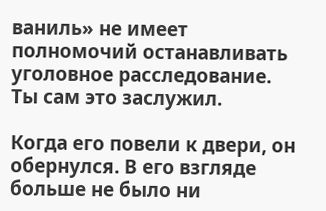ваниль» не имеет полномочий останавливать уголовное расследование. Ты сам это заслужил.

Когда его повели к двери, он обернулся. В его взгляде больше не было ни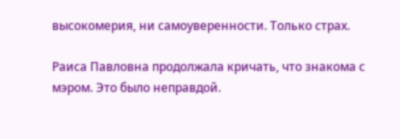высокомерия, ни самоуверенности. Только страх.

Раиса Павловна продолжала кричать, что знакома с мэром. Это было неправдой.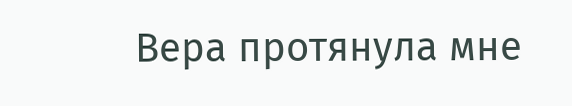Вера протянула мне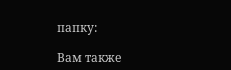папку:

Вам также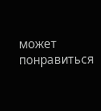может понравиться